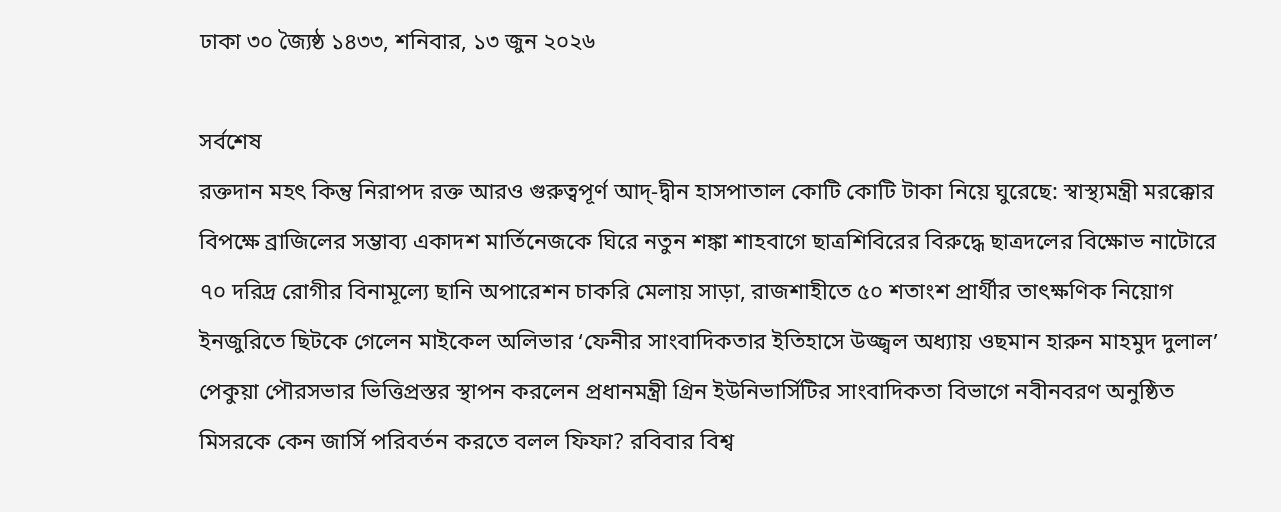ঢাকা ৩০ জ্যৈষ্ঠ ১৪৩৩, শনিবার, ১৩ জুন ২০২৬

সর্বশেষ
রক্তদান মহৎ কিন্তু নিরাপদ রক্ত আরও গুরুত্বপূর্ণ আদ্-দ্বীন হাসপাতাল কোটি কোটি টাকা নিয়ে ঘুরেছে: স্বাস্থ্যমন্ত্রী মরক্কোর বিপক্ষে ব্রাজিলের সম্ভাব্য একাদশ মার্তিনেজকে ঘিরে নতুন শঙ্কা শাহবাগে ছাত্রশিবিরের বিরুদ্ধে ছাত্রদলের বিক্ষোভ নাটোরে ৭০ দরিদ্র রোগীর বিনামূল্যে ছানি অপারেশন চাকরি মেলায় সাড়া, রাজশাহীতে ৫০ শতাংশ প্রার্থীর তাৎক্ষণিক নিয়োগ ইনজুরিতে ছিটকে গেলেন মাইকেল অলিভার ‘ফেনীর সাংবাদিকতার ইতিহাসে উজ্জ্বল অধ্যায় ওছমান হারুন মাহমুদ দুলাল’ পেকুয়া পৌরসভার ভিত্তিপ্রস্তর স্থাপন করলেন প্রধানমন্ত্রী গ্রিন ইউনিভার্সিটির সাংবাদিকতা বিভাগে নবীনবরণ অনুষ্ঠিত মিসরকে কেন জার্সি পরিবর্তন করতে বলল ফিফা? রবিবার বিশ্ব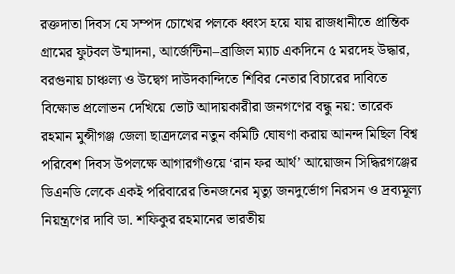রক্তদাতা দিবস যে সম্পদ চোখের পলকে ধ্বংস হয়ে যায় রাজধানীতে প্রান্তিক গ্রামের ফুটবল উন্মাদনা, আর্জেন্টিনা–ব্রাজিল ম্যাচ একদিনে ৫ মরদেহ উদ্ধার, বরগুনায় চাঞ্চল্য ও উদ্বেগ দাউদকান্দিতে শিবির নেতার বিচারের দাবিতে বিক্ষোভ প্রলোভন দেখিয়ে ভোট আদায়কারীরা জনগণের বন্ধু নয়: তারেক রহমান মুন্সীগঞ্জ জেলা ছাত্রদলের নতুন কমিটি ঘোষণা করায় আনন্দ মিছিল বিশ্ব পরিবেশ দিবস উপলক্ষে আগারগাঁওয়ে ‘রান ফর আর্থ’ আয়োজন সিদ্ধিরগঞ্জের ডিএনডি লেকে একই পরিবারের তিনজনের মৃত্যু জনদুর্ভোগ নিরসন ও দ্রব্যমূল্য নিয়ন্ত্রণের দাবি ডা. শফিকুর রহমানের ভারতীয়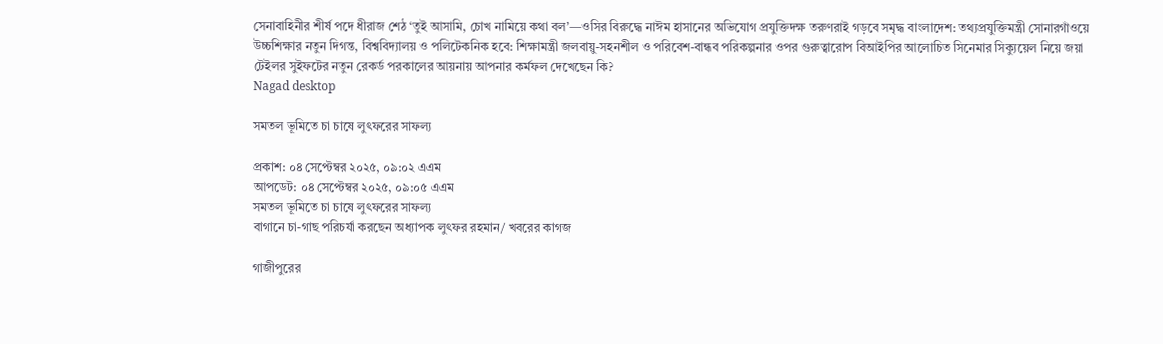সেনাবাহিনীর শীর্ষ পদে ধীরাজ শেঠ ‘তুই আসামি, চোখ নামিয়ে কথা বল’—ওসির বিরুদ্ধে নাঈম হাসানের অভিযোগ প্রযুক্তিদক্ষ তরুণরাই গড়বে সমৃদ্ধ বাংলাদেশ: তথ্যপ্রযুক্তিমন্ত্রী সোনারগাঁওয়ে উচ্চশিক্ষার নতুন দিগন্ত, বিশ্ববিদ্যালয় ও পলিটেকনিক হবে: শিক্ষামন্ত্রী জলবায়ু-সহনশীল ও পরিবেশ-বান্ধব পরিকল্পনার ওপর গুরুত্বারোপ বিআইপির আলোচিত সিনেমার সিক্যুয়েল নিয়ে জয়া টেইলর সুইফটের নতুন রেকর্ড পরকালের আয়নায় আপনার কর্মফল দেখেছেন কি?
Nagad desktop

সমতল ভূমিতে চা চাষে লুৎফরের সাফল্য

প্রকাশ: ০৪ সেপ্টেম্বর ২০২৫, ০৯:০২ এএম
আপডেট: ০৪ সেপ্টেম্বর ২০২৫, ০৯:০৫ এএম
সমতল ভূমিতে চা চাষে লুৎফরের সাফল্য
বাগানে চা-গাছ পরিচর্যা করছেন অধ্যাপক লুৎফর রহমান/ খবরের কাগজ

গাজীপুরের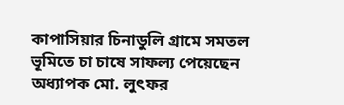কাপাসিয়ার চিনাডুলি গ্রামে সমতল ভূমিতে চা চাষে সাফল্য পেয়েছেন অধ্যাপক মো. লুৎফর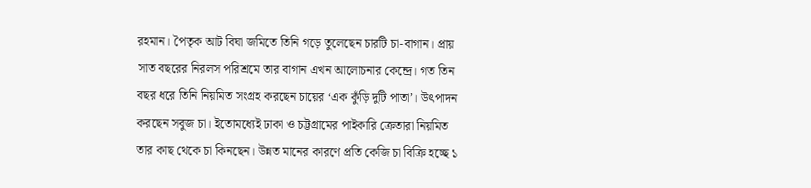রহমান। পৈতৃক আট বিঘা জমিতে তিনি গড়ে তুলেছেন চারটি চা-বাগান। প্রায় সাত বছরের নিরলস পরিশ্রমে তার বাগান এখন আলোচনার কেন্দ্রে। গত তিন বছর ধরে তিনি নিয়মিত সংগ্রহ করছেন চায়ের ‘এক কুঁড়ি দুটি পাতা’। উৎপাদন করছেন সবুজ চা। ইতোমধ্যেই ঢাকা ও চট্টগ্রামের পাইকারি ক্রেতারা নিয়মিত তার কাছ থেকে চা কিনছেন। উন্নত মানের কারণে প্রতি কেজি চা বিক্রি হচ্ছে ১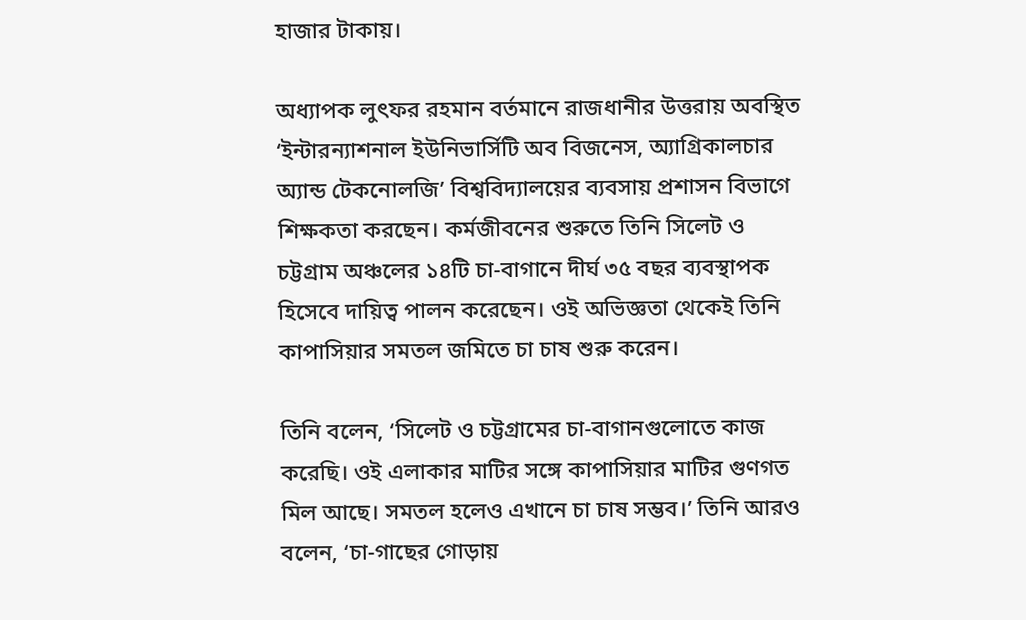হাজার টাকায়।

অধ্যাপক লুৎফর রহমান বর্তমানে রাজধানীর উত্তরায় অবস্থিত ‘ইন্টারন্যাশনাল ইউনিভার্সিটি অব বিজনেস, অ্যাগ্রিকালচার অ্যান্ড টেকনোলজি’ বিশ্ববিদ্যালয়ের ব্যবসায় প্রশাসন বিভাগে শিক্ষকতা করছেন। কর্মজীবনের শুরুতে তিনি সিলেট ও চট্টগ্রাম অঞ্চলের ১৪টি চা-বাগানে দীর্ঘ ৩৫ বছর ব্যবস্থাপক হিসেবে দায়িত্ব পালন করেছেন। ওই অভিজ্ঞতা থেকেই তিনি কাপাসিয়ার সমতল জমিতে চা চাষ শুরু করেন।

তিনি বলেন, ‘সিলেট ও চট্টগ্রামের চা-বাগানগুলোতে কাজ করেছি। ওই এলাকার মাটির সঙ্গে কাপাসিয়ার মাটির গুণগত মিল আছে। সমতল হলেও এখানে চা চাষ সম্ভব।’ তিনি আরও বলেন, ‘চা-গাছের গোড়ায়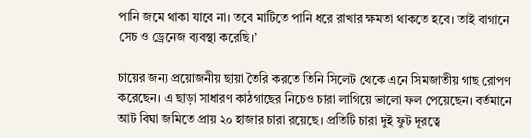পানি জমে থাকা যাবে না। তবে মাটিতে পানি ধরে রাখার ক্ষমতা থাকতে হবে। তাই বাগানে সেচ ও ড্রেনেজ ব্যবস্থা করেছি।’

চায়ের জন্য প্রয়োজনীয় ছায়া তৈরি করতে তিনি সিলেট থেকে এনে সিমজাতীয় গাছ রোপণ করেছেন। এ ছাড়া সাধারণ কাঠগাছের নিচেও চারা লাগিয়ে ভালো ফল পেয়েছেন। বর্তমানে আট বিঘা জমিতে প্রায় ২০ হাজার চারা রয়েছে। প্রতিটি চারা দুই ফুট দূরত্বে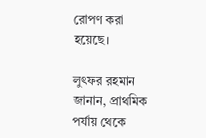রোপণ করা হয়েছে।

লুৎফর রহমান জানান, প্রাথমিক পর্যায় থেকে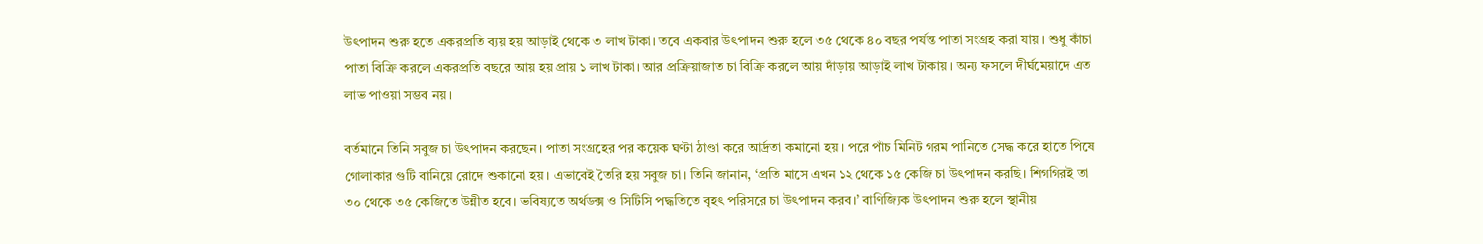উৎপাদন শুরু হতে একরপ্রতি ব্যয় হয় আড়াই থেকে ৩ লাখ টাকা। তবে একবার উৎপাদন শুরু হলে ৩৫ থেকে ৪০ বছর পর্যন্ত পাতা সংগ্রহ করা যায়। শুধু কাঁচা পাতা বিক্রি করলে একরপ্রতি বছরে আয় হয় প্রায় ১ লাখ টাকা। আর প্রক্রিয়াজাত চা বিক্রি করলে আয় দাঁড়ায় আড়াই লাখ টাকায়। অন্য ফসলে দীর্ঘমেয়াদে এত লাভ পাওয়া সম্ভব নয়।

বর্তমানে তিনি সবুজ চা উৎপাদন করছেন। পাতা সংগ্রহের পর কয়েক ঘণ্টা ঠাণ্ডা করে আর্দ্রতা কমানো হয়। পরে পাঁচ মিনিট গরম পানিতে সেদ্ধ করে হাতে পিষে গোলাকার গুটি বানিয়ে রোদে শুকানো হয়। এভাবেই তৈরি হয় সবুজ চা। তিনি জানান, ‘প্রতি মাসে এখন ১২ থেকে ১৫ কেজি চা উৎপাদন করছি। শিগগিরই তা ৩০ থেকে ৩৫ কেজিতে উন্নীত হবে। ভবিষ্যতে অর্থডক্স ও সিটিসি পদ্ধতিতে বৃহৎ পরিসরে চা উৎপাদন করব।’ বাণিজ্যিক উৎপাদন শুরু হলে স্থানীয়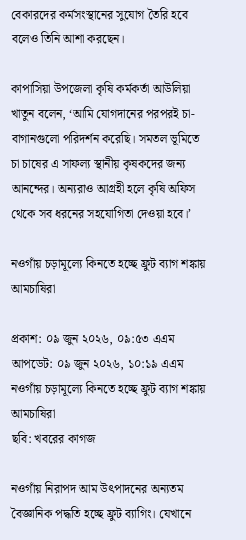বেকারদের কর্মসংস্থানের সুযোগ তৈরি হবে বলেও তিনি আশা করছেন।

কাপাসিয়া উপজেলা কৃষি কর্মকর্তা আউলিয়া খাতুন বলেন, ‘আমি যোগদানের পরপরই চা-বাগানগুলো পরিদর্শন করেছি। সমতল ভূমিতে চা চাষের এ সাফল্য স্থানীয় কৃষকদের জন্য আনন্দের। অন্যরাও আগ্রহী হলে কৃষি অফিস থেকে সব ধরনের সহযোগিতা দেওয়া হবে।’

নওগাঁয় চড়ামূল্যে কিনতে হচ্ছে ফ্রুট ব্যাগ শঙ্কায় আমচাষিরা

প্রকাশ: ০৯ জুন ২০২৬, ০৯:৫৩ এএম
আপডেট: ০৯ জুন ২০২৬, ১০:১৯ এএম
নওগাঁয় চড়ামূল্যে কিনতে হচ্ছে ফ্রুট ব্যাগ শঙ্কায় আমচাষিরা
ছবি: খবরের কাগজ

নওগাঁয় নিরাপদ আম উৎপাদনের অন্যতম বৈজ্ঞানিক পদ্ধতি হচ্ছে ফ্রুট ব্যাগিং। যেখানে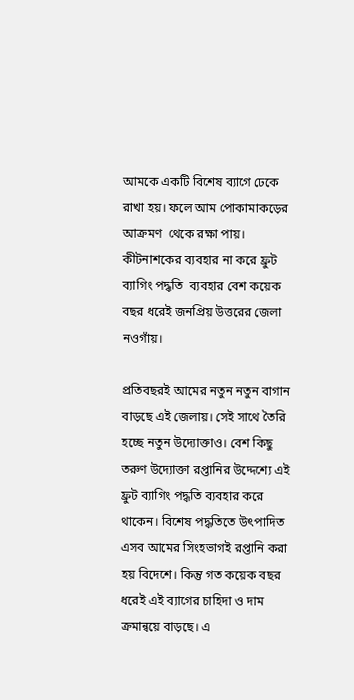আমকে একটি বিশেষ ব্যাগে ঢেকে রাখা হয়। ফলে আম পোকামাকড়ের আক্রমণ  থেকে রক্ষা পায়। কীটনাশকের ব্যবহার না করে ফ্রুট ব্যাগিং পদ্ধতি  ব্যবহার বেশ কয়েক বছর ধরেই জনপ্রিয় উত্তরের জেলা নওগাঁয়।

প্রতিবছরই আমের নতুন নতুন বাগান বাড়ছে এই জেলায়। সেই সাথে তৈরি হচ্ছে নতুন উদ্যোক্তাও। বেশ কিছু তরুণ উদ্যোক্তা রপ্তানির উদ্দেশ্যে এই ফ্রুট ব্যাগিং পদ্ধতি ব্যবহার করে থাকেন। বিশেষ পদ্ধতিতে উৎপাদিত এসব আমের সিংহভাগই রপ্তানি করা হয় বিদেশে। কিন্তু গত কয়েক বছর ধরেই এই ব্যাগের চাহিদা ও দাম ক্রমান্বয়ে বাড়ছে। এ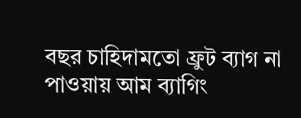বছর চাহিদামতো ফ্রুট ব্যাগ না পাওয়ায় আম ব্যাগিং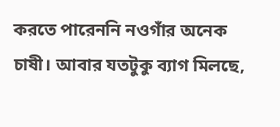করতে পারেননি নওগাঁর অনেক চাষী। আবার যতটুকু ব্যাগ মিলছে,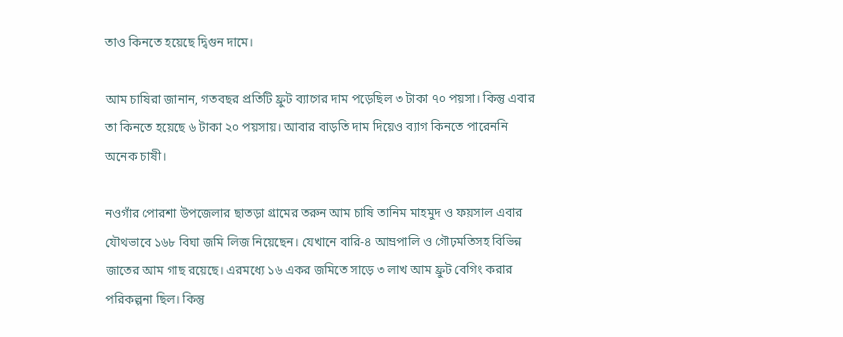তাও কিনতে হয়েছে দ্বিগুন দামে।

আম চাষিরা জানান, গতবছর প্রতিটি ফ্রুট ব্যাগের দাম পড়েছিল ৩ টাকা ৭০ পয়সা। কিন্তু এবার তা কিনতে হয়েছে ৬ টাকা ২০ পয়সায়। আবার বাড়তি দাম দিয়েও ব্যাগ কিনতে পারেননি অনেক চাষী।

নওগাঁর পোরশা উপজেলার ছাতড়া গ্রামের তরুন আম চাষি তানিম মাহমুদ ও ফয়সাল এবার যৌথভাবে ১৬৮ বিঘা জমি লিজ নিয়েছেন। যেখানে বারি-৪ আম্রপালি ও গৌঢ়মতিসহ বিভিন্ন জাতের আম গাছ রয়েছে। এরমধ্যে ১৬ একর জমিতে সাড়ে ৩ লাখ আম ফ্রুট বেগিং করার পরিকল্পনা ছিল। কিন্তু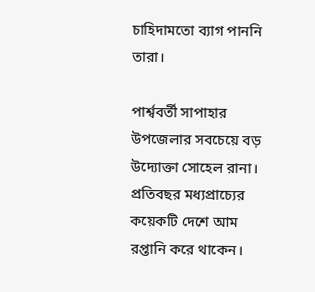চাহিদামতো ব্যাগ পাননি তারা।

পার্শ্ববর্তী সাপাহার উপজেলার সবচেয়ে বড় উদ্যোক্তা সোহেল রানা। প্রতিবছর মধ্যপ্রাচ্যের কয়েকটি দেশে আম রপ্তানি করে থাকেন।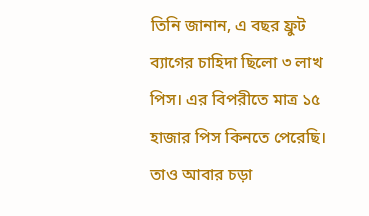তিনি জানান, এ বছর ফ্রুট ব্যাগের চাহিদা ছিলো ৩ লাখ পিস। এর বিপরীতে মাত্র ১৫ হাজার পিস কিনতে পেরেছি। তাও আবার চড়া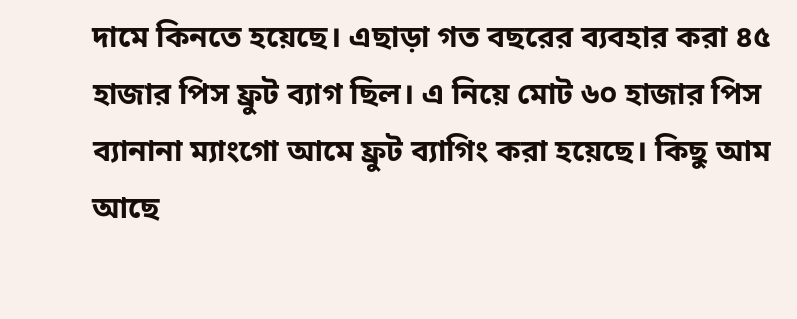দামে কিনতে হয়েছে। এছাড়া গত বছরের ব্যবহার করা ৪৫ হাজার পিস ফ্রুট ব্যাগ ছিল। এ নিয়ে মোট ৬০ হাজার পিস ব্যানানা ম্যাংগো আমে ফ্রুট ব্যাগিং করা হয়েছে। কিছু আম আছে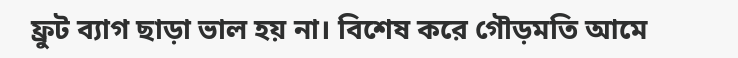ফ্রুট ব্যাগ ছাড়া ভাল হয় না। বিশেষ করে গৌড়মতি আমে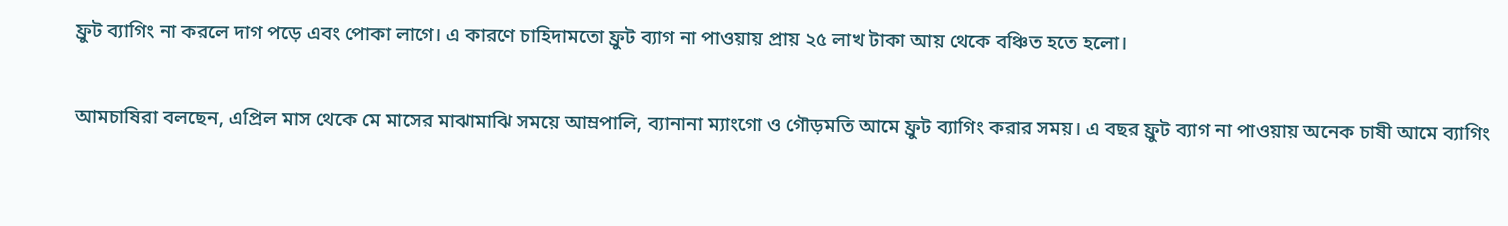ফ্রুট ব্যাগিং না করলে দাগ পড়ে এবং পোকা লাগে। এ কারণে চাহিদামতো ফ্রুট ব্যাগ না পাওয়ায় প্রায় ২৫ লাখ টাকা আয় থেকে বঞ্চিত হতে হলো।

আমচাষিরা বলছেন, এপ্রিল মাস থেকে মে মাসের মাঝামাঝি সময়ে আম্রপালি, ব্যানানা ম্যাংগো ও গৌড়মতি আমে ফ্রুট ব্যাগিং করার সময়। এ বছর ফ্রুট ব্যাগ না পাওয়ায় অনেক চাষী আমে ব্যাগিং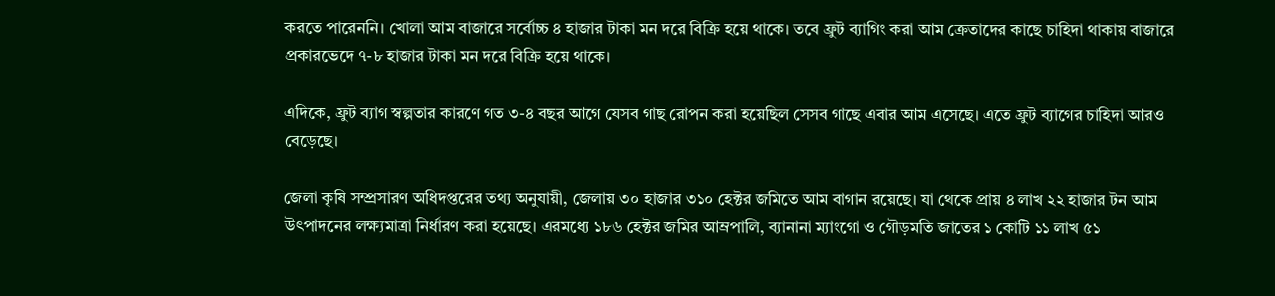করতে পারেননি। খোলা আম বাজারে সর্বোচ্চ ৪ হাজার টাকা মন দরে বিক্রি হয়ে থাকে। তবে ফ্রুট ব্যাগিং করা আম ক্রেতাদের কাছে চাহিদা থাকায় বাজারে প্রকারভেদে ৭-৮ হাজার টাকা মন দরে বিক্রি হয়ে থাকে।

এদিকে, ফ্রুট ব্যাগ স্বল্পতার কারণে গত ৩-৪ বছর আগে যেসব গাছ রোপন করা হয়েছিল সেসব গাছে এবার আম এসেছে। এতে ফ্রুট ব্যাগের চাহিদা আরও বেড়েছে।

জেলা কৃষি সম্প্রসারণ অধিদপ্তরের তথ্য অনুযায়ী, জেলায় ৩০ হাজার ৩১০ হেক্টর জমিতে আম বাগান রয়েছে। যা থেকে প্রায় ৪ লাখ ২২ হাজার টন আম উৎপাদনের লক্ষ্যমাত্রা নির্ধারণ করা হয়েছে। এরমধ্যে ১৮৬ হেক্টর জমির আম্রপালি, ব্যানানা ম্যাংগো ও গৌড়মতি জাতের ১ কোটি ১১ লাখ ৫১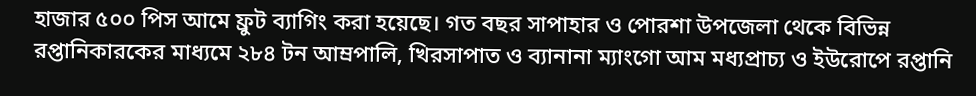হাজার ৫০০ পিস আমে ফ্রুট ব্যাগিং করা হয়েছে। গত বছর সাপাহার ও পোরশা উপজেলা থেকে বিভিন্ন রপ্তানিকারকের মাধ্যমে ২৮৪ টন আম্রপালি, খিরসাপাত ও ব্যানানা ম্যাংগো আম মধ্যপ্রাচ্য ও ইউরোপে রপ্তানি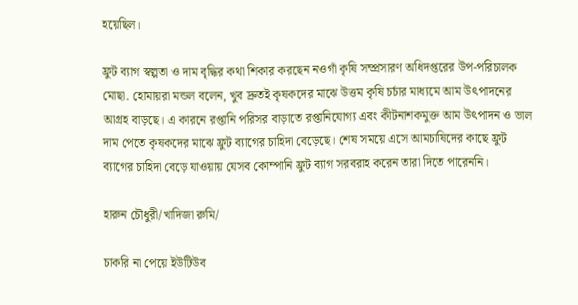হয়েছিল।

ফ্রুট ব্যাগ স্বল্পতা ও দাম বৃদ্ধির কথা শিকার করছেন নওগাঁ কৃষি সম্প্রসারণ অধিদপ্তরের উপ-পরিচালক মোছা. হোমায়রা মন্ডল বলেন, খুব দ্রুতই কৃষকদের মাঝে উত্তম কৃষি চর্চার মাধ্যমে আম উৎপাদনের আগ্রহ বাড়ছে। এ কারনে রপ্তানি পরিসর বাড়াতে রপ্তানিযোগ্য এবং কীটনাশকমুক্ত আম ‍উৎপাদন ও ভাল দাম পেতে কৃষকদের মাঝে ফ্রুট ব্যাগের চাহিদা বেড়েছে। শেষ সময়ে এসে আমচাষিদের কাছে ফ্রুট ব্যাগের চাহিদা বেড়ে যাওয়ায় যেসব কোম্পানি ফ্রুট ব্যাগ সরবরাহ করেন তারা দিতে পারেননি।

হারুন চৌধুরী/খাদিজা রুমি/

চাকরি না পেয়ে ইউটিউব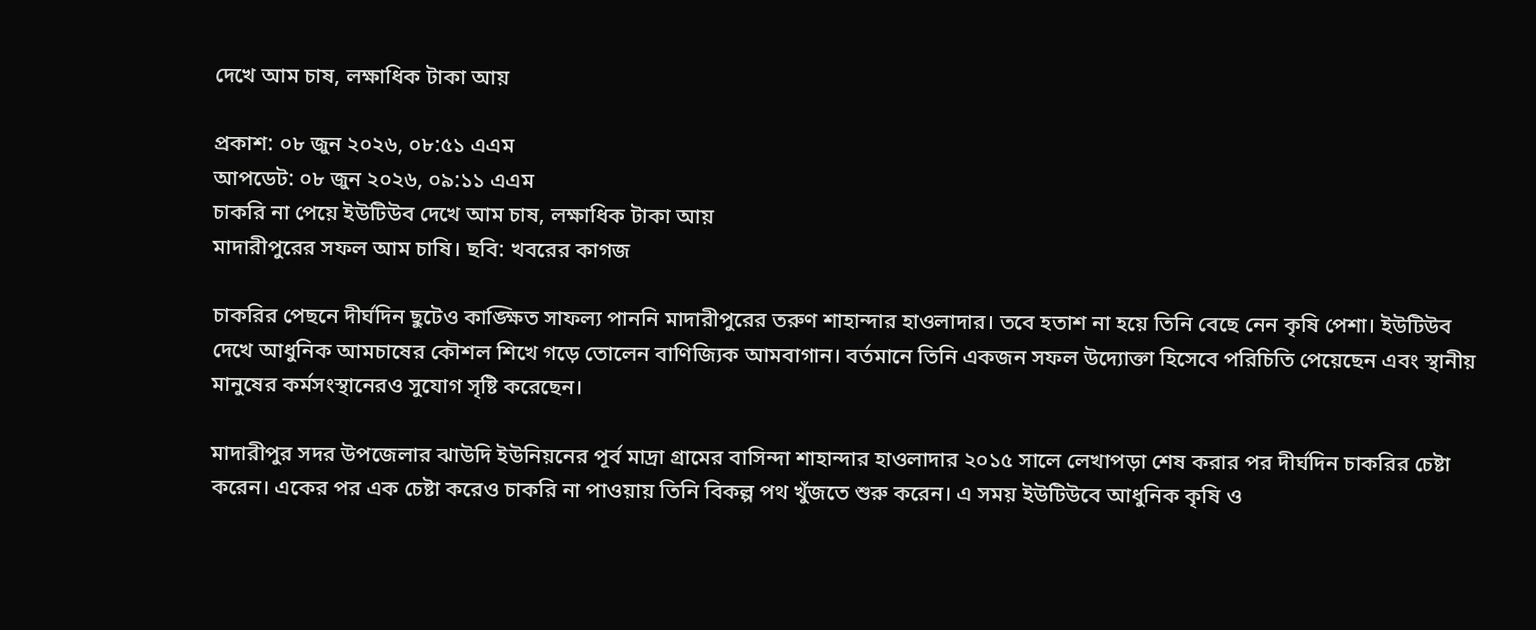দেখে আম চাষ, লক্ষাধিক টাকা আয়

প্রকাশ: ০৮ জুন ২০২৬, ০৮:৫১ এএম
আপডেট: ০৮ জুন ২০২৬, ০৯:১১ এএম
চাকরি না পেয়ে ইউটিউব দেখে আম চাষ, লক্ষাধিক টাকা আয়
মাদারীপুরের সফল আম চাষি। ছবি: খবরের কাগজ

চাকরির পেছনে দীর্ঘদিন ছুটেও কাঙ্ক্ষিত সাফল্য পাননি মাদারীপুরের তরুণ শাহান্দার হাওলাদার। তবে হতাশ না হয়ে তিনি বেছে নেন কৃষি পেশা। ইউটিউব দেখে আধুনিক আমচাষের কৌশল শিখে গড়ে তোলেন বাণিজ্যিক আমবাগান। বর্তমানে তিনি একজন সফল উদ্যোক্তা হিসেবে পরিচিতি পেয়েছেন এবং স্থানীয় মানুষের কর্মসংস্থানেরও সুযোগ সৃষ্টি করেছেন।

মাদারীপুর সদর উপজেলার ঝাউদি ইউনিয়নের পূর্ব মাদ্রা গ্রামের বাসিন্দা শাহান্দার হাওলাদার ২০১৫ সালে লেখাপড়া শেষ করার পর দীর্ঘদিন চাকরির চেষ্টা করেন। একের পর এক চেষ্টা করেও চাকরি না পাওয়ায় তিনি বিকল্প পথ খুঁজতে শুরু করেন। এ সময় ইউটিউবে আধুনিক কৃষি ও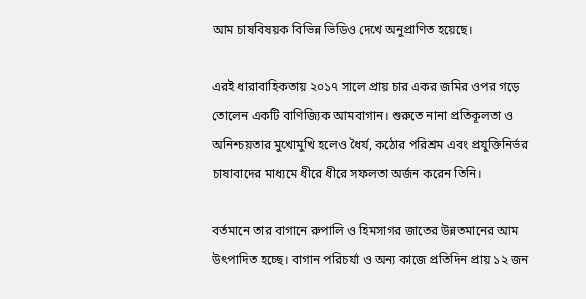আম চাষবিষয়ক বিভিন্ন ভিডিও দেখে অনুপ্রাণিত হয়েছে।

এরই ধারাবাহিকতায় ২০১৭ সালে প্রায় চার একর জমির ওপর গড়ে তোলেন একটি বাণিজ্যিক আমবাগান। শুরুতে নানা প্রতিকূলতা ও অনিশ্চয়তার মুখোমুখি হলেও ধৈর্য, কঠোর পরিশ্রম এবং প্রযুক্তিনির্ভর চাষাবাদের মাধ্যমে ধীরে ধীরে সফলতা অর্জন করেন তিনি।

বর্তমানে তার বাগানে রুপালি ও হিমসাগর জাতের উন্নতমানের আম উৎপাদিত হচ্ছে। বাগান পরিচর্যা ও অন্য কাজে প্রতিদিন প্রায় ১২ জন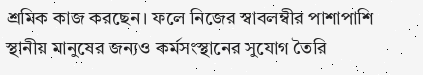শ্রমিক কাজ করছেন। ফলে নিজের স্বাবলম্বীর পাশাপাশি স্থানীয় মানুষের জন্যও কর্মসংস্থানের সুযোগ তৈরি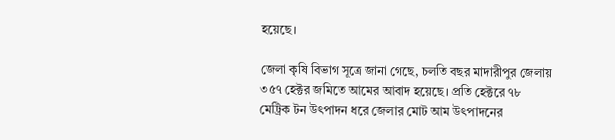হয়েছে।

জেলা কৃষি বিভাগ সূত্রে জানা গেছে, চলতি বছর মাদারীপুর জেলায় ৩৫৭ হেক্টর জমিতে আমের আবাদ হয়েছে। প্রতি হেক্টরে ৭৮ মেট্রিক টন উৎপাদন ধরে জেলার মোট আম উৎপাদনের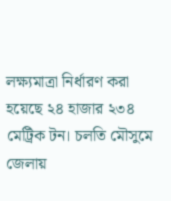লক্ষ্যমাত্রা নির্ধারণ করা হয়েছে ২৪ হাজার ২৩৪ মেট্রিক টন। চলতি মৌসুমে জেলায়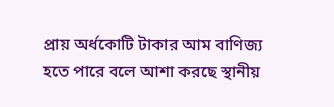প্রায় অর্ধকোটি টাকার আম বাণিজ্য হতে পারে বলে আশা করছে স্থানীয়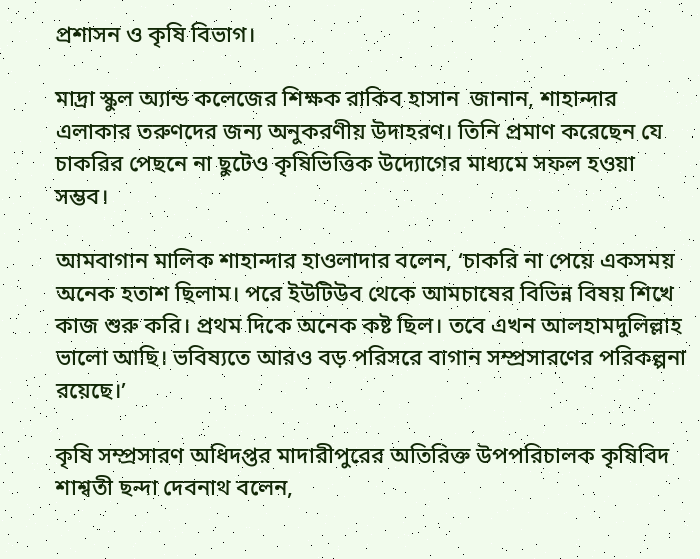প্রশাসন ও কৃষি বিভাগ।

মাদ্রা স্কুল অ্যান্ড কলেজের শিক্ষক রাকিব হাসান  জানান, শাহান্দার এলাকার তরুণদের জন্য অনুকরণীয় উদাহরণ। তিনি প্রমাণ করেছেন যে চাকরির পেছনে না ছুটেও কৃষিভিত্তিক উদ্যোগের মাধ্যমে সফল হওয়া সম্ভব।

আমবাগান মালিক শাহান্দার হাওলাদার বলেন, ‘চাকরি না পেয়ে একসময় অনেক হতাশ ছিলাম। পরে ইউটিউব থেকে আমচাষের বিভিন্ন বিষয় শিখে কাজ শুরু করি। প্রথম দিকে অনেক কষ্ট ছিল। তবে এখন আলহামদুলিল্লাহ ভালো আছি। ভবিষ্যতে আরও বড় পরিসরে বাগান সম্প্রসারণের পরিকল্পনা রয়েছে।’

কৃষি সম্প্রসারণ অধিদপ্তর মাদারীপুরের অতিরিক্ত উপপরিচালক কৃষিবিদ শাশ্বতী ছন্দা দেবনাথ বলেন,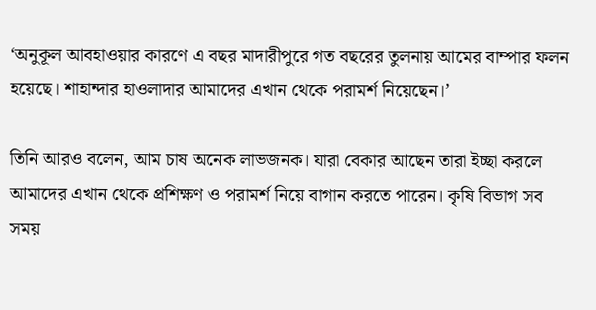‘অনুকূল আবহাওয়ার কারণে এ বছর মাদারীপুরে গত বছরের তুলনায় আমের বাম্পার ফলন হয়েছে। শাহান্দার হাওলাদার আমাদের এখান থেকে পরামর্শ নিয়েছেন।’

তিনি আরও বলেন, আম চাষ অনেক লাভজনক। যারা বেকার আছেন তারা ইচ্ছা করলে আমাদের এখান থেকে প্রশিক্ষণ ও পরামর্শ নিয়ে বাগান করতে পারেন। কৃষি বিভাগ সব সময়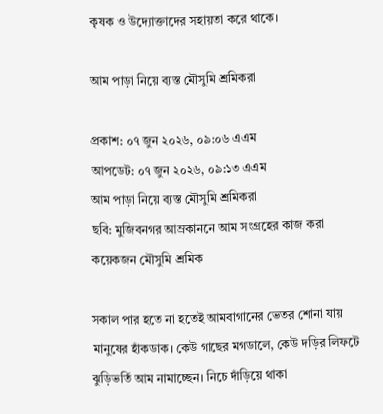কৃষক ও উদ্যোক্তাদের সহায়তা করে থাকে।

আম পাড়া নিয়ে ব্যস্ত মৌসুমি শ্রমিকরা

প্রকাশ: ০৭ জুন ২০২৬, ০৯:০৬ এএম
আপডেট: ০৭ জুন ২০২৬, ০৯:১৩ এএম
আম পাড়া নিয়ে ব্যস্ত মৌসুমি শ্রমিকরা
ছবি: মুজিবনগর আম্রকাননে আম সংগ্রহের কাজ করা কয়েকজন মৌসুমি শ্রমিক

সকাল পার হতে না হতেই আমবাগানের ভেতর শোনা যায় মানুষের হাঁকডাক। কেউ গাছের মগডালে, কেউ দড়ির লিফটে ঝুড়িভর্তি আম নামাচ্ছেন। নিচে দাঁড়িয়ে থাকা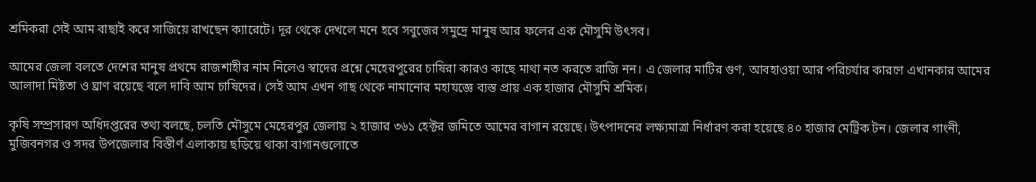শ্রমিকরা সেই আম বাছাই করে সাজিয়ে রাখছেন ক্যারেটে। দূর থেকে দেখলে মনে হবে সবুজের সমুদ্রে মানুষ আর ফলের এক মৌসুমি উৎসব।

আমের জেলা বলতে দেশের মানুষ প্রথমে রাজশাহীর নাম নিলেও স্বাদের প্রশ্নে মেহেরপুরের চাষিরা কারও কাছে মাথা নত করতে রাজি নন। এ জেলার মাটির গুণ, আবহাওয়া আর পরিচর্যার কারণে এখানকার আমের আলাদা মিষ্টতা ও ঘ্রাণ রয়েছে বলে দাবি আম চাষিদের। সেই আম এখন গাছ থেকে নামানোর মহাযজ্ঞে ব্যস্ত প্রায় এক হাজার মৌসুমি শ্রমিক।

কৃষি সম্প্রসারণ অধিদপ্তরের তথ্য বলছে, চলতি মৌসুমে মেহেরপুর জেলায় ২ হাজার ৩৬১ হেক্টর জমিতে আমের বাগান রয়েছে। উৎপাদনের লক্ষ্যমাত্রা নির্ধারণ করা হয়েছে ৪০ হাজার মেট্রিক টন। জেলার গাংনী, মুজিবনগর ও সদর উপজেলার বিস্তীর্ণ এলাকায় ছড়িয়ে থাকা বাগানগুলোতে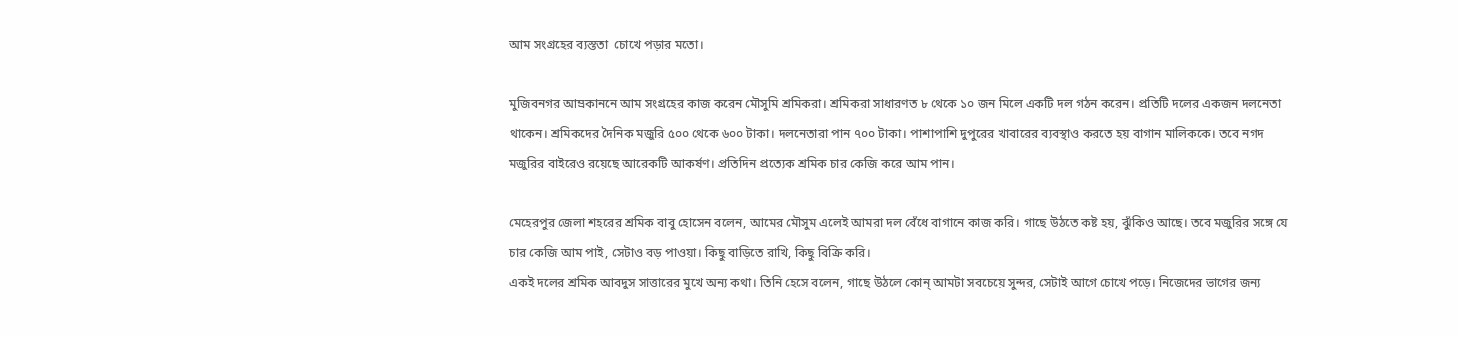আম সংগ্রহের ব্যস্ততা  চোখে পড়ার মতো।

মুজিবনগর আম্রকাননে আম সংগ্রহের কাজ করেন মৌসুমি শ্রমিকরা। শ্রমিকরা সাধারণত ৮ থেকে ১০ জন মিলে একটি দল গঠন করেন। প্রতিটি দলের একজন দলনেতা থাকেন। শ্রমিকদের দৈনিক মজুরি ৫০০ থেকে ৬০০ টাকা। দলনেতারা পান ৭০০ টাকা। পাশাপাশি দুপুরের খাবারের ব্যবস্থাও করতে হয় বাগান মালিককে। তবে নগদ মজুরির বাইরেও রয়েছে আরেকটি আকর্ষণ। প্রতিদিন প্রত্যেক শ্রমিক চার কেজি করে আম পান।

মেহেরপুর জেলা শহরের শ্রমিক বাবু হোসেন বলেন, আমের মৌসুম এলেই আমরা দল বেঁধে বাগানে কাজ করি। গাছে উঠতে কষ্ট হয়, ঝুঁকিও আছে। তবে মজুরির সঙ্গে যে চার কেজি আম পাই, সেটাও বড় পাওয়া। কিছু বাড়িতে রাখি, কিছু বিক্রি করি।
একই দলের শ্রমিক আবদুস সাত্তারের মুখে অন্য কথা। তিনি হেসে বলেন, গাছে উঠলে কোন্ আমটা সবচেয়ে সুন্দর, সেটাই আগে চোখে পড়ে। নিজেদের ভাগের জন্য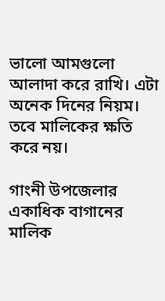ভালো আমগুলো আলাদা করে রাখি। এটা অনেক দিনের নিয়ম। তবে মালিকের ক্ষতি করে নয়।

গাংনী উপজেলার একাধিক বাগানের মালিক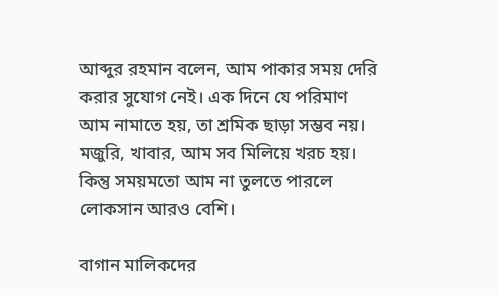আব্দুর রহমান বলেন, আম পাকার সময় দেরি করার সুযোগ নেই। এক দিনে যে পরিমাণ আম নামাতে হয়, তা শ্রমিক ছাড়া সম্ভব নয়। মজুরি, খাবার, আম সব মিলিয়ে খরচ হয়। কিন্তু সময়মতো আম না তুলতে পারলে লোকসান আরও বেশি।

বাগান মালিকদের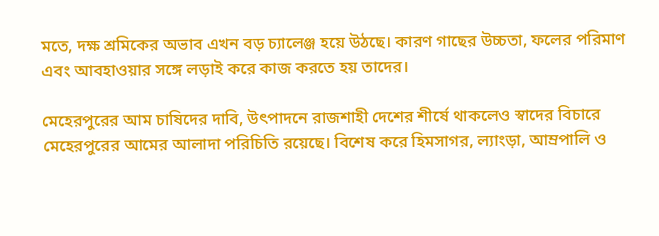মতে, দক্ষ শ্রমিকের অভাব এখন বড় চ্যালেঞ্জ হয়ে উঠছে। কারণ গাছের উচ্চতা, ফলের পরিমাণ এবং আবহাওয়ার সঙ্গে লড়াই করে কাজ করতে হয় তাদের।

মেহেরপুরের আম চাষিদের দাবি, উৎপাদনে রাজশাহী দেশের শীর্ষে থাকলেও স্বাদের বিচারে মেহেরপুরের আমের আলাদা পরিচিতি রয়েছে। বিশেষ করে হিমসাগর, ল্যাংড়া, আম্রপালি ও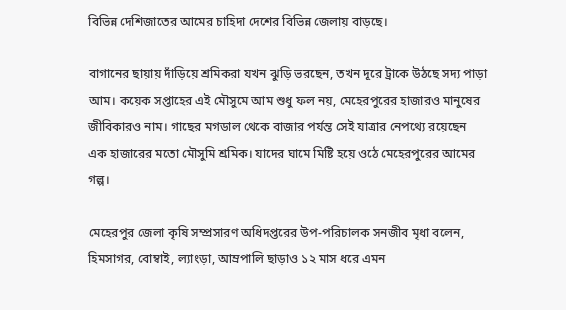বিভিন্ন দেশিজাতের আমের চাহিদা দেশের বিভিন্ন জেলায় বাড়ছে।

বাগানের ছায়ায় দাঁড়িয়ে শ্রমিকরা যখন ঝুড়ি ভরছেন, তখন দূরে ট্রাকে উঠছে সদ্য পাড়া আম। কয়েক সপ্তাহের এই মৌসুমে আম শুধু ফল নয়, মেহেরপুরের হাজারও মানুষের জীবিকারও নাম। গাছের মগডাল থেকে বাজার পর্যন্ত সেই যাত্রার নেপথ্যে রয়েছেন এক হাজারের মতো মৌসুমি শ্রমিক। যাদের ঘামে মিষ্টি হয়ে ওঠে মেহেরপুরের আমের গল্প।

মেহেরপুর জেলা কৃষি সম্প্রসারণ অধিদপ্তরের উপ-পরিচালক সনজীব মৃধা বলেন, হিমসাগর, বোম্বাই, ল্যাংড়া, আম্রপালি ছাড়াও ১২ মাস ধরে এমন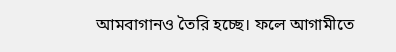আমবাগানও তৈরি হচ্ছে। ফলে আগামীতে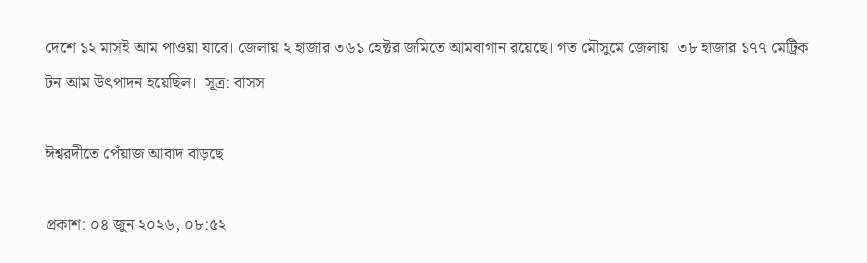দেশে ১২ মাসই আম পাওয়া যাবে। জেলায় ২ হাজার ৩৬১ হেক্টর জমিতে আমবাগান রয়েছে। গত মৌসুমে জেলায়  ৩৮ হাজার ১৭৭ মেট্রিক টন আম উৎপাদন হয়েছিল।  সূত্র: বাসস

ঈশ্বরদীতে পেঁয়াজ আবাদ বাড়ছে

প্রকাশ: ০৪ জুন ২০২৬, ০৮:৫২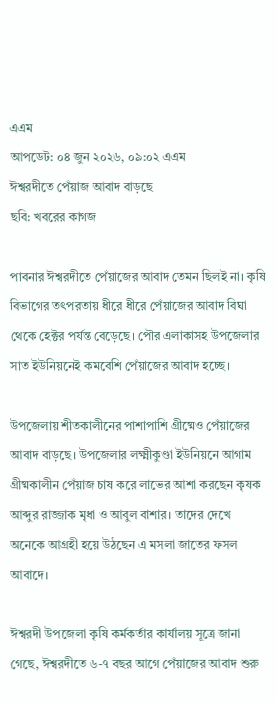এএম
আপডেট: ০৪ জুন ২০২৬, ০৯:০২ এএম
ঈশ্বরদীতে পেঁয়াজ আবাদ বাড়ছে
ছবি: খবরের কাগজ

পাবনার ঈশ্বরদীতে পেঁয়াজের আবাদ তেমন ছিলই না। কৃষি বিভাগের তৎপরতায় ধীরে ধীরে পেঁয়াজের আবাদ বিঘা থেকে হেক্টর পর্যন্ত বেড়েছে। পৌর এলাকাসহ উপজেলার সাত ইউনিয়নেই কমবেশি পেঁয়াজের আবাদ হচ্ছে।

উপজেলায় শীতকালীনের পাশাপাশি গ্রীষ্মেও পেঁয়াজের আবাদ বাড়ছে। উপজেলার লক্ষ্মীকুণ্ডা ইউনিয়নে আগাম গ্রীষ্মকালীন পেঁয়াজ চাষ করে লাভের আশা করছেন কৃষক আব্দুর রাজ্জাক মৃধা ও আবুল বাশার। তাদের দেখে অনেকে আগ্রহী হয়ে উঠছেন এ মসলা জাতের ফসল আবাদে।

ঈশ্বরদী উপজেলা কৃষি কর্মকর্তার কার্যালয় সূত্রে জানা গেছে, ঈশ্বরদীতে ৬-৭ বছর আগে পেঁয়াজের আবাদ শুরু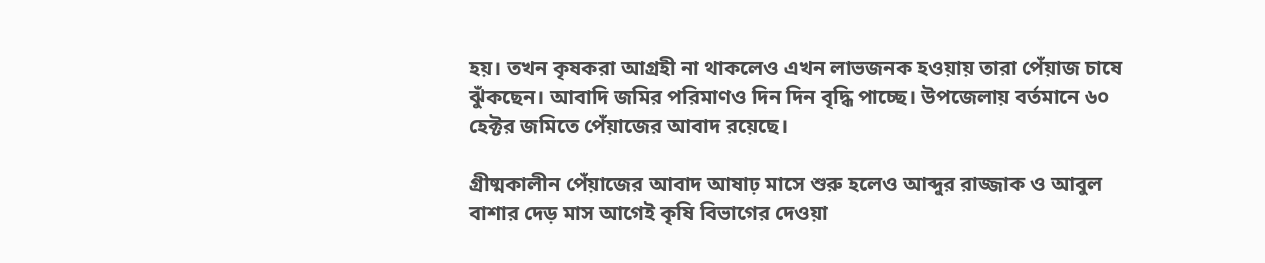হয়। তখন কৃষকরা আগ্রহী না থাকলেও এখন লাভজনক হওয়ায় তারা পেঁয়াজ চাষে ঝুঁকছেন। আবাদি জমির পরিমাণও দিন দিন বৃদ্ধি পাচ্ছে। উপজেলায় বর্তমানে ৬০ হেক্টর জমিতে পেঁয়াজের আবাদ রয়েছে।

গ্রীষ্মকালীন পেঁয়াজের আবাদ আষাঢ় মাসে শুরু হলেও আব্দুর রাজ্জাক ও আবুল বাশার দেড় মাস আগেই কৃষি বিভাগের দেওয়া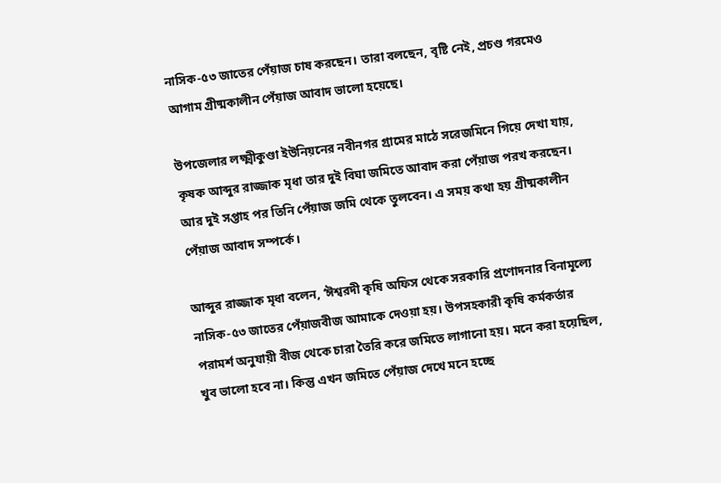নাসিক-৫৩ জাতের পেঁয়াজ চাষ করছেন। তারা বলছেন, বৃষ্টি নেই, প্রচণ্ড গরমেও আগাম গ্রীষ্মকালীন পেঁয়াজ আবাদ ভালো হয়েছে।

উপজেলার লক্ষ্মীকুণ্ডা ইউনিয়নের নবীনগর গ্রামের মাঠে সরেজমিনে গিয়ে দেখা যায়, কৃষক আব্দুর রাজ্জাক মৃধা তার দুই বিঘা জমিতে আবাদ করা পেঁয়াজ পরখ করছেন। আর দুই সপ্তাহ পর তিনি পেঁয়াজ জমি থেকে তুলবেন। এ সময় কথা হয় গ্রীষ্মকালীন পেঁয়াজ আবাদ সম্পর্কে।

আব্দুর রাজ্জাক মৃধা বলেন, ‘ঈশ্বরদী কৃষি অফিস থেকে সরকারি প্রণোদনার বিনামূল্যে নাসিক-৫৩ জাতের পেঁয়াজবীজ আমাকে দেওয়া হয়। উপসহকারী কৃষি কর্মকর্তার পরামর্শ অনুযায়ী বীজ থেকে চারা তৈরি করে জমিতে লাগানো হয়। মনে করা হয়েছিল, খুব ভালো হবে না। কিন্তু এখন জমিতে পেঁয়াজ দেখে মনে হচ্ছে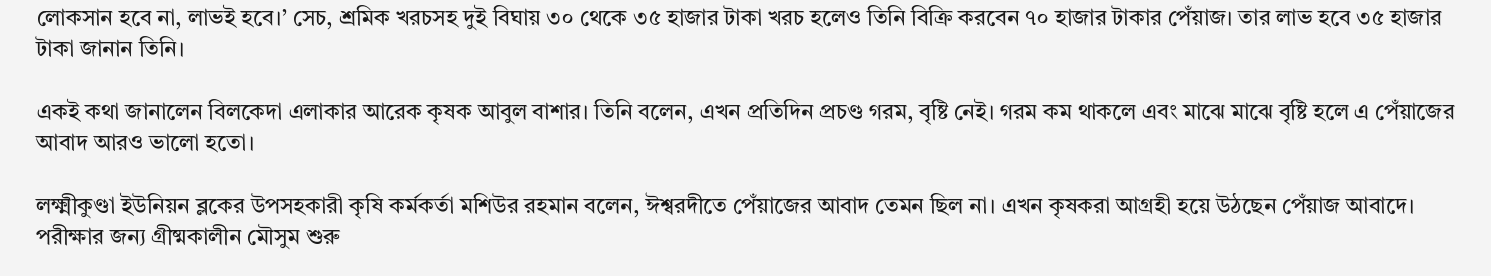লোকসান হবে না, লাভই হবে।’ সেচ, শ্রমিক খরচসহ দুই বিঘায় ৩০ থেকে ৩৫ হাজার টাকা খরচ হলেও তিনি বিক্রি করবেন ৭০ হাজার টাকার পেঁয়াজ। তার লাভ হবে ৩৫ হাজার টাকা জানান তিনি।

একই কথা জানালেন বিলকেদা এলাকার আরেক কৃষক আবুল বাশার। তিনি বলেন, এখন প্রতিদিন প্রচণ্ড গরম, বৃষ্টি নেই। গরম কম থাকলে এবং মাঝে মাঝে বৃষ্টি হলে এ পেঁয়াজের আবাদ আরও ভালো হতো।

লক্ষ্মীকুণ্ডা ইউনিয়ন ব্লকের উপসহকারী কৃষি কর্মকর্তা মশিউর রহমান বলেন, ঈশ্বরদীতে পেঁয়াজের আবাদ তেমন ছিল না। এখন কৃষকরা আগ্রহী হয়ে উঠছেন পেঁয়াজ আবাদে। পরীক্ষার জন্য গ্রীষ্মকালীন মৌসুম শুরু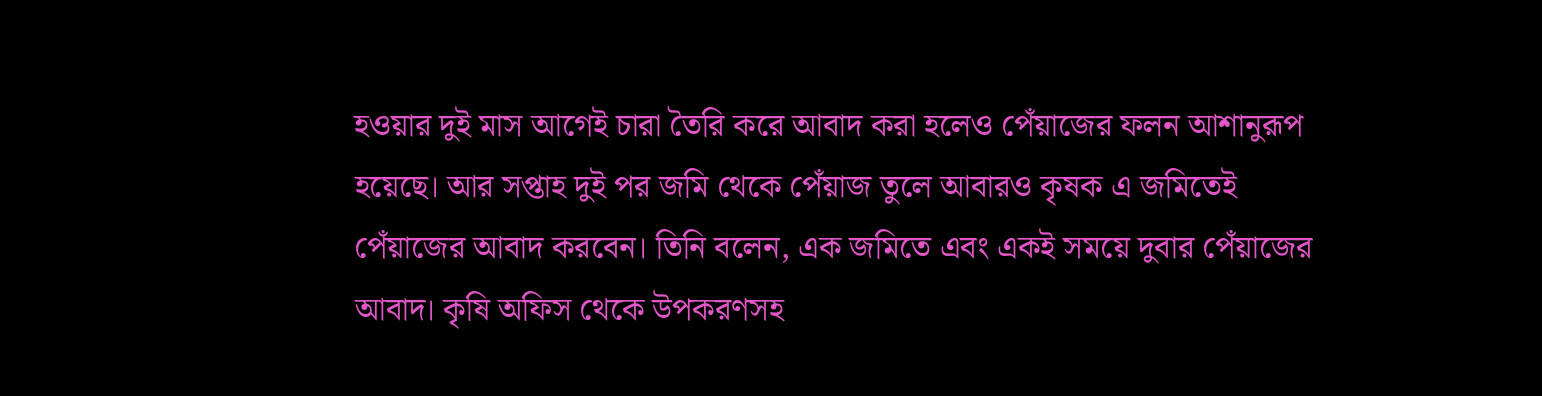হওয়ার দুই মাস আগেই চারা তৈরি করে আবাদ করা হলেও পেঁয়াজের ফলন আশানুরূপ হয়েছে। আর সপ্তাহ দুই পর জমি থেকে পেঁয়াজ তুলে আবারও কৃষক এ জমিতেই পেঁয়াজের আবাদ করবেন। তিনি বলেন, এক জমিতে এবং একই সময়ে দুবার পেঁয়াজের আবাদ। কৃষি অফিস থেকে উপকরণসহ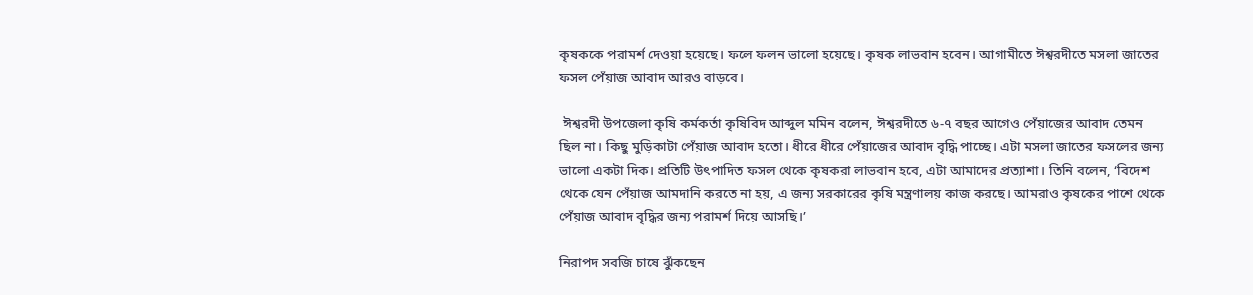কৃষককে পরামর্শ দেওয়া হয়েছে। ফলে ফলন ভালো হয়েছে। কৃষক লাভবান হবেন। আগামীতে ঈশ্বরদীতে মসলা জাতের ফসল পেঁয়াজ আবাদ আরও বাড়বে।

 ঈশ্বরদী উপজেলা কৃষি কর্মকর্তা কৃষিবিদ আব্দুল মমিন বলেন, ঈশ্বরদীতে ৬-৭ বছর আগেও পেঁয়াজের আবাদ তেমন ছিল না। কিছু মুড়িকাটা পেঁয়াজ আবাদ হতো। ধীরে ধীরে পেঁয়াজের আবাদ বৃদ্ধি পাচ্ছে। এটা মসলা জাতের ফসলের জন্য ভালো একটা দিক। প্রতিটি উৎপাদিত ফসল থেকে কৃষকরা লাভবান হবে, এটা আমাদের প্রত্যাশা। তিনি বলেন, ‘বিদেশ থেকে যেন পেঁয়াজ আমদানি করতে না হয়, এ জন্য সরকারের কৃষি মন্ত্রণালয় কাজ করছে। আমরাও কৃষকের পাশে থেকে পেঁয়াজ আবাদ বৃদ্ধির জন্য পরামর্শ দিয়ে আসছি।’

নিরাপদ সবজি চাষে ঝুঁকছেন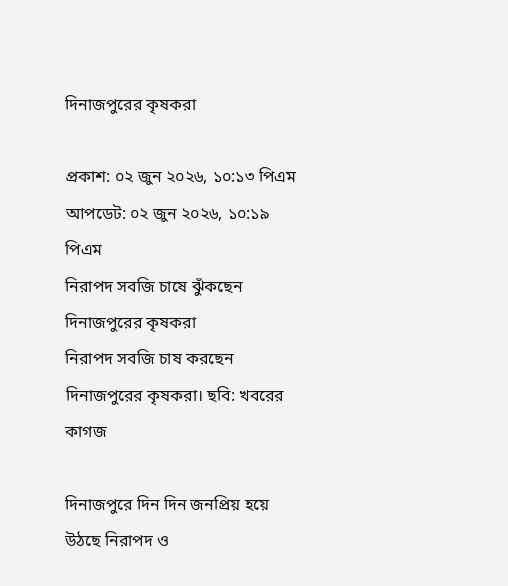দিনাজপুরের কৃষকরা

প্রকাশ: ০২ জুন ২০২৬, ১০:১৩ পিএম
আপডেট: ০২ জুন ২০২৬, ১০:১৯ পিএম
নিরাপদ সবজি চাষে ঝুঁকছেন দিনাজপুরের কৃষকরা
নিরাপদ সবজি চাষ করছেন দিনাজপুরের কৃষকরা। ছবি: খবরের কাগজ

দিনাজপুরে দিন দিন জনপ্রিয় হয়ে উঠছে নিরাপদ ও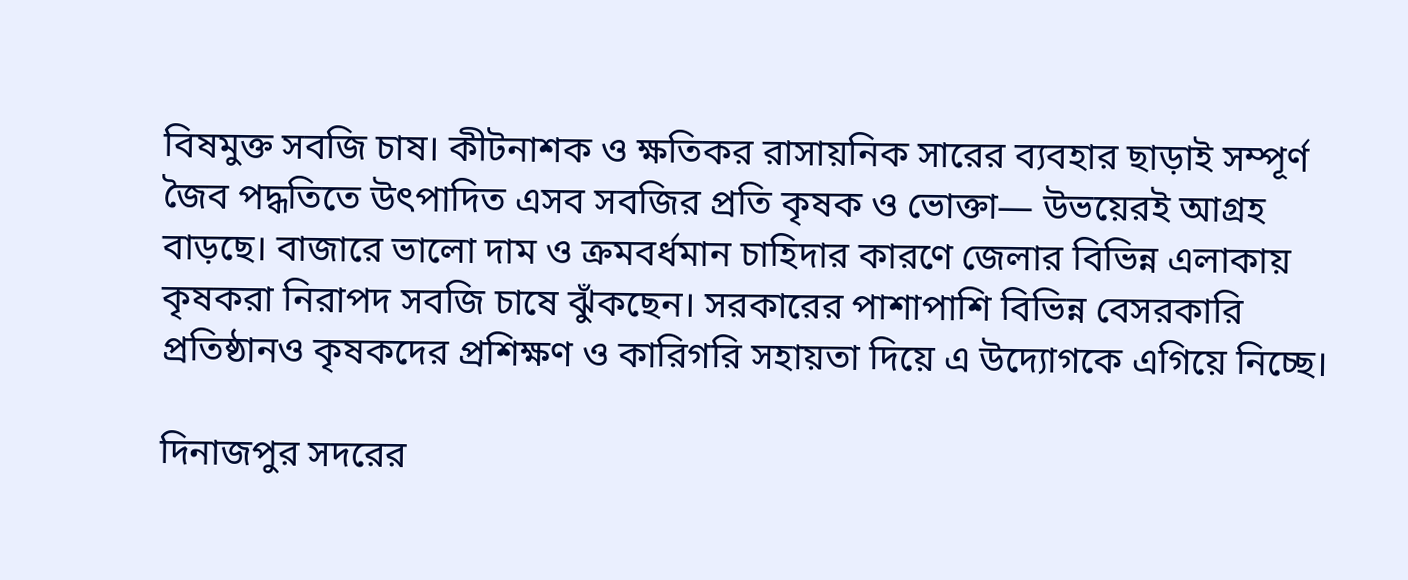বিষমুক্ত সবজি চাষ। কীটনাশক ও ক্ষতিকর রাসায়নিক সারের ব্যবহার ছাড়াই সম্পূর্ণ জৈব পদ্ধতিতে উৎপাদিত এসব সবজির প্রতি কৃষক ও ভোক্তা— উভয়েরই আগ্রহ বাড়ছে। বাজারে ভালো দাম ও ক্রমবর্ধমান চাহিদার কারণে জেলার বিভিন্ন এলাকায় কৃষকরা নিরাপদ সবজি চাষে ঝুঁকছেন। সরকারের পাশাপাশি বিভিন্ন বেসরকারি প্রতিষ্ঠানও কৃষকদের প্রশিক্ষণ ও কারিগরি সহায়তা দিয়ে এ উদ্যোগকে এগিয়ে নিচ্ছে।

দিনাজপুর সদরের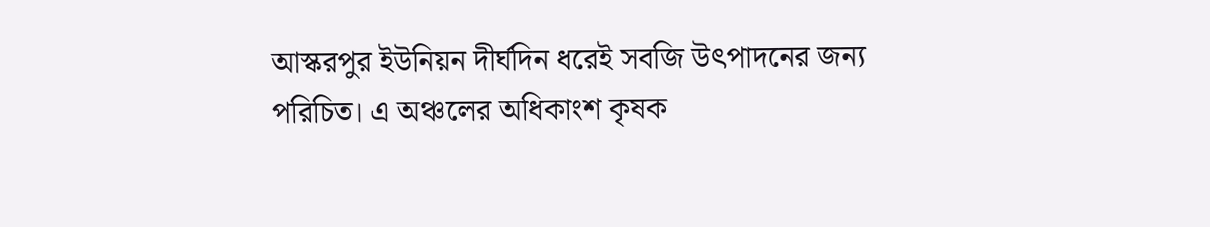আস্করপুর ইউনিয়ন দীর্ঘদিন ধরেই সবজি উৎপাদনের জন্য পরিচিত। এ অঞ্চলের অধিকাংশ কৃষক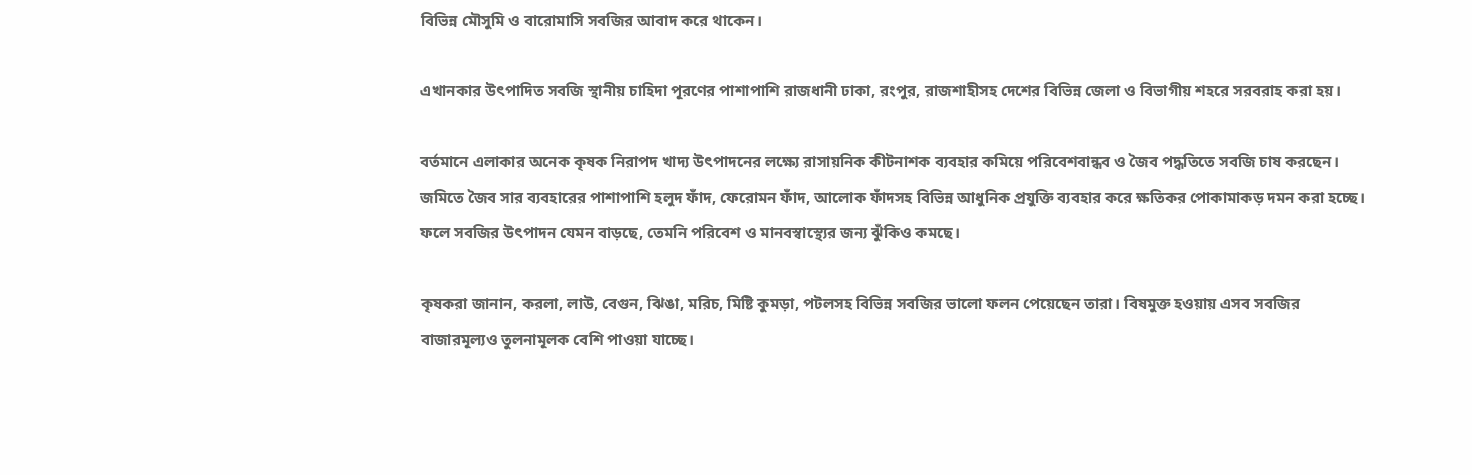বিভিন্ন মৌসুমি ও বারোমাসি সবজির আবাদ করে থাকেন।

এখানকার উৎপাদিত সবজি স্থানীয় চাহিদা পূরণের পাশাপাশি রাজধানী ঢাকা, রংপুর, রাজশাহীসহ দেশের বিভিন্ন জেলা ও বিভাগীয় শহরে সরবরাহ করা হয়।

বর্তমানে এলাকার অনেক কৃষক নিরাপদ খাদ্য উৎপাদনের লক্ষ্যে রাসায়নিক কীটনাশক ব্যবহার কমিয়ে পরিবেশবান্ধব ও জৈব পদ্ধতিতে সবজি চাষ করছেন। জমিতে জৈব সার ব্যবহারের পাশাপাশি হলুদ ফাঁদ, ফেরোমন ফাঁদ, আলোক ফাঁদসহ বিভিন্ন আধুনিক প্রযুক্তি ব্যবহার করে ক্ষতিকর পোকামাকড় দমন করা হচ্ছে। ফলে সবজির উৎপাদন যেমন বাড়ছে, তেমনি পরিবেশ ও মানবস্বাস্থ্যের জন্য ঝুঁকিও কমছে।

কৃষকরা জানান, করলা, লাউ, বেগুন, ঝিঙা, মরিচ, মিষ্টি কুমড়া, পটলসহ বিভিন্ন সবজির ভালো ফলন পেয়েছেন তারা। বিষমুক্ত হওয়ায় এসব সবজির বাজারমূল্যও তুলনামূলক বেশি পাওয়া যাচ্ছে।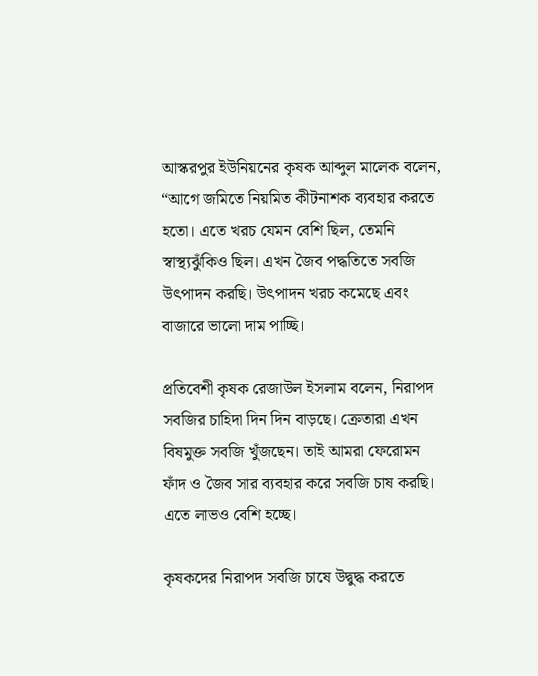আস্করপুর ইউনিয়নের কৃষক আব্দুল মালেক বলেন, “আগে জমিতে নিয়মিত কীটনাশক ব্যবহার করতে হতো। এতে খরচ যেমন বেশি ছিল, তেমনি স্বাস্থ্যঝুঁকিও ছিল। এখন জৈব পদ্ধতিতে সবজি উৎপাদন করছি। উৎপাদন খরচ কমেছে এবং বাজারে ভালো দাম পাচ্ছি।

প্রতিবেশী কৃষক রেজাউল ইসলাম বলেন, নিরাপদ সবজির চাহিদা দিন দিন বাড়ছে। ক্রেতারা এখন বিষমুক্ত সবজি খুঁজছেন। তাই আমরা ফেরোমন ফাঁদ ও জৈব সার ব্যবহার করে সবজি চাষ করছি। এতে লাভও বেশি হচ্ছে।

কৃষকদের নিরাপদ সবজি চাষে উদ্বুদ্ধ করতে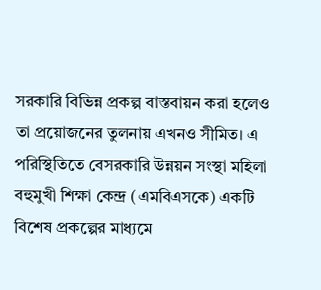সরকারি বিভিন্ন প্রকল্প বাস্তবায়ন করা হলেও তা প্রয়োজনের তুলনায় এখনও সীমিত। এ পরিস্থিতিতে বেসরকারি উন্নয়ন সংস্থা মহিলা বহুমুখী শিক্ষা কেন্দ্র (এমবিএসকে) একটি বিশেষ প্রকল্পের মাধ্যমে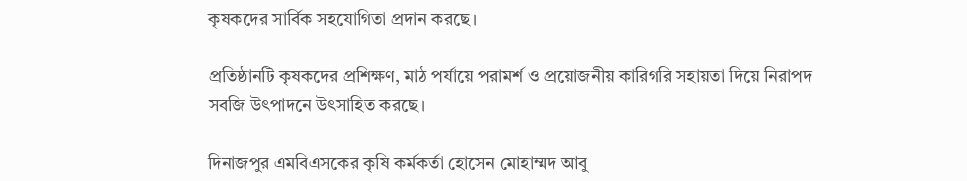কৃষকদের সার্বিক সহযোগিতা প্রদান করছে।

প্রতিষ্ঠানটি কৃষকদের প্রশিক্ষণ, মাঠ পর্যায়ে পরামর্শ ও প্রয়োজনীয় কারিগরি সহায়তা দিয়ে নিরাপদ সবজি উৎপাদনে উৎসাহিত করছে।

দিনাজপুর এমবিএসকের কৃষি কর্মকর্তা হোসেন মোহাম্মদ আবু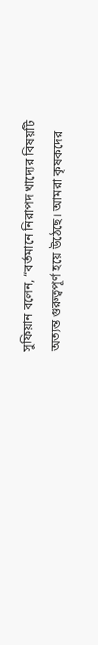সুফিয়ান বলেন, “বর্তমানে নিরাপদ খাদ্যের বিষয়টি অত্যন্ত গুরুত্বপূর্ণ হয়ে উঠেছে। আমরা কৃষকদের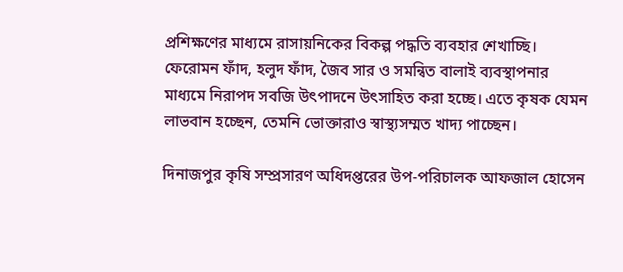প্রশিক্ষণের মাধ্যমে রাসায়নিকের বিকল্প পদ্ধতি ব্যবহার শেখাচ্ছি। ফেরোমন ফাঁদ, হলুদ ফাঁদ, জৈব সার ও সমন্বিত বালাই ব্যবস্থাপনার মাধ্যমে নিরাপদ সবজি উৎপাদনে উৎসাহিত করা হচ্ছে। এতে কৃষক যেমন লাভবান হচ্ছেন, তেমনি ভোক্তারাও স্বাস্থ্যসম্মত খাদ্য পাচ্ছেন।

দিনাজপুর কৃষি সম্প্রসারণ অধিদপ্তরের উপ-পরিচালক আফজাল হোসেন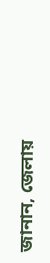জানান, জেলায়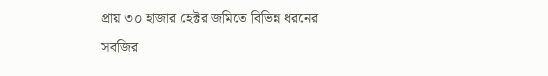প্রায় ৩০ হাজার হেক্টর জমিতে বিভিন্ন ধরনের সবজির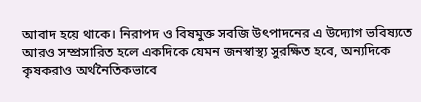আবাদ হয়ে থাকে। নিরাপদ ও বিষমুক্ত সবজি উৎপাদনের এ উদ্যোগ ভবিষ্যতে আরও সম্প্রসারিত হলে একদিকে যেমন জনস্বাস্থ্য সুরক্ষিত হবে, অন্যদিকে কৃষকরাও অর্থনৈতিকভাবে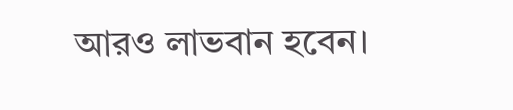আরও লাভবান হবেন।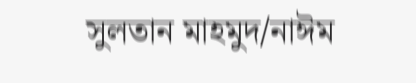সুলতান মাহমুদ/নাঈম